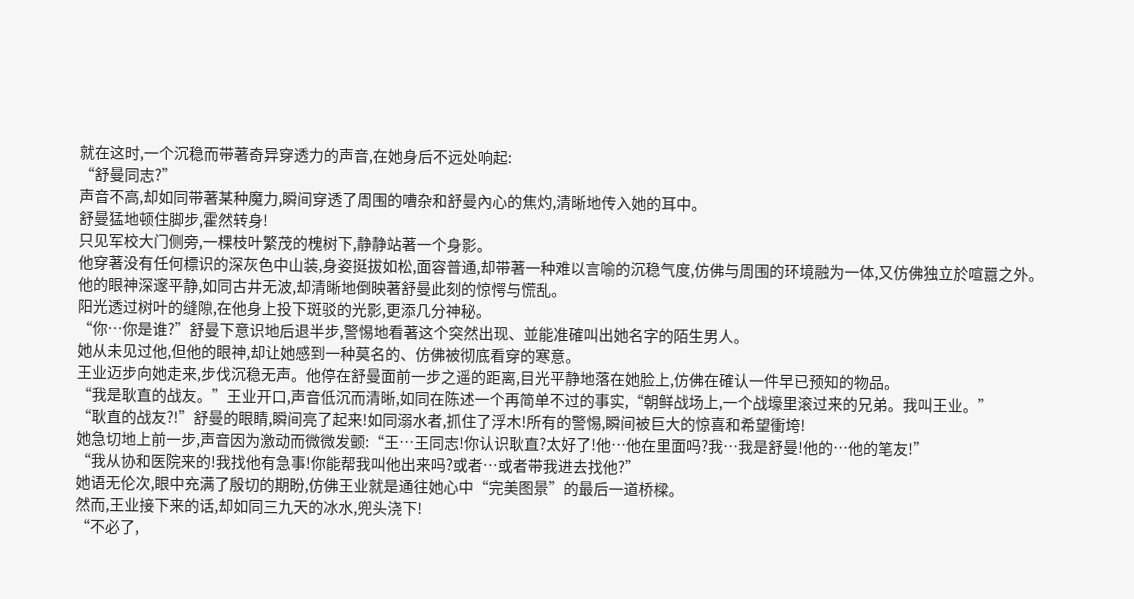就在这时,一个沉稳而带著奇异穿透力的声音,在她身后不远处响起:
“舒曼同志?”
声音不高,却如同带著某种魔力,瞬间穿透了周围的嘈杂和舒曼內心的焦灼,清晰地传入她的耳中。
舒曼猛地顿住脚步,霍然转身!
只见军校大门侧旁,一棵枝叶繁茂的槐树下,静静站著一个身影。
他穿著没有任何標识的深灰色中山装,身姿挺拔如松,面容普通,却带著一种难以言喻的沉稳气度,仿佛与周围的环境融为一体,又仿佛独立於喧囂之外。
他的眼神深邃平静,如同古井无波,却清晰地倒映著舒曼此刻的惊愕与慌乱。
阳光透过树叶的缝隙,在他身上投下斑驳的光影,更添几分神秘。
“你…你是谁?”舒曼下意识地后退半步,警惕地看著这个突然出现、並能准確叫出她名字的陌生男人。
她从未见过他,但他的眼神,却让她感到一种莫名的、仿佛被彻底看穿的寒意。
王业迈步向她走来,步伐沉稳无声。他停在舒曼面前一步之遥的距离,目光平静地落在她脸上,仿佛在確认一件早已预知的物品。
“我是耿直的战友。”王业开口,声音低沉而清晰,如同在陈述一个再简单不过的事实,“朝鲜战场上,一个战壕里滚过来的兄弟。我叫王业。”
“耿直的战友?!”舒曼的眼睛,瞬间亮了起来!如同溺水者,抓住了浮木!所有的警惕,瞬间被巨大的惊喜和希望衝垮!
她急切地上前一步,声音因为激动而微微发颤:“王…王同志!你认识耿直?太好了!他…他在里面吗?我…我是舒曼!他的…他的笔友!”
“我从协和医院来的!我找他有急事!你能帮我叫他出来吗?或者…或者带我进去找他?”
她语无伦次,眼中充满了殷切的期盼,仿佛王业就是通往她心中“完美图景”的最后一道桥樑。
然而,王业接下来的话,却如同三九天的冰水,兜头浇下!
“不必了,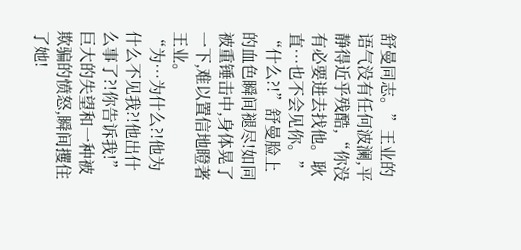舒曼同志。”王业的语气没有任何波澜,平静得近乎残酷,“你没有必要进去找他。耿直…也不会见你。”
“什么?!”舒曼脸上的血色瞬间褪尽!如同被重锤击中,身体晃了一下,难以置信地瞪著王业。
“为…为什么?!他为什么不见我?!他出什么事了?!你告诉我!”
巨大的失望和一种被欺骗的愤怒,瞬间攫住了她!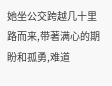她坐公交跨越几十里路而来,带著满心的期盼和孤勇,难道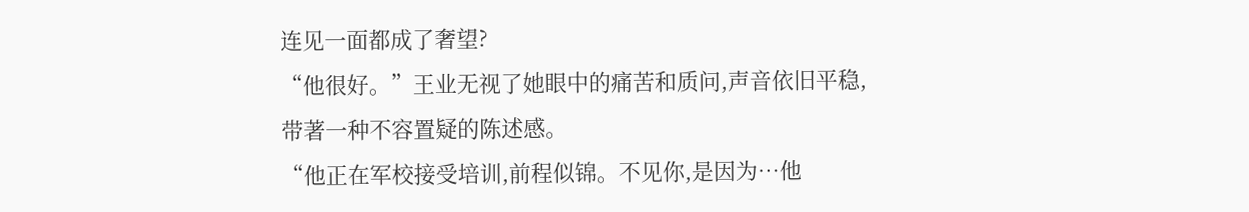连见一面都成了奢望?
“他很好。”王业无视了她眼中的痛苦和质问,声音依旧平稳,带著一种不容置疑的陈述感。
“他正在军校接受培训,前程似锦。不见你,是因为…他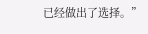已经做出了选择。”